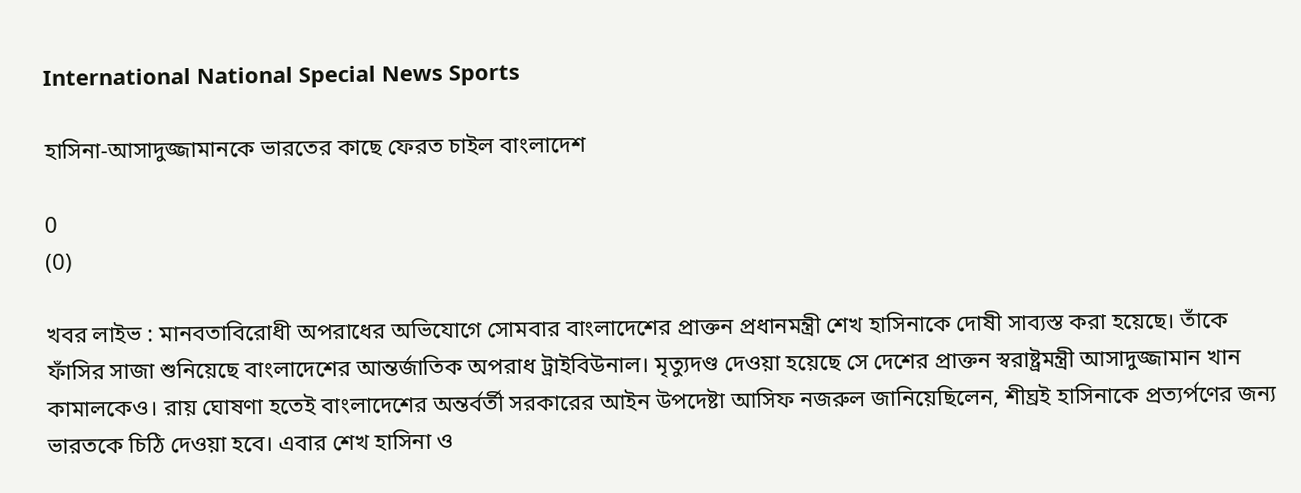International National Special News Sports

হাসিনা-আসাদুজ্জামানকে ভারতের কাছে ফেরত চাইল বাংলাদেশ

0
(0)

খবর লাইভ : মানবতাবিরোধী অপরাধের অভিযোগে সোমবার বাংলাদেশের প্রাক্তন প্রধানমন্ত্রী শেখ হাসিনাকে দোষী সাব্যস্ত করা হয়েছে। তাঁকে ফাঁসির সাজা শুনিয়েছে বাংলাদেশের আন্তর্জাতিক অপরাধ ট্রাইবিউনাল। মৃত্যুদণ্ড দেওয়া হয়েছে সে দেশের প্রাক্তন স্বরাষ্ট্রমন্ত্রী আসাদুজ্জামান খান কামালকেও। রায় ঘোষণা হতেই বাংলাদেশের অন্তর্বর্তী সরকারের আইন উপদেষ্টা আসিফ নজরুল জানিয়েছিলেন, শীঘ্রই হাসিনাকে প্রত্যর্পণের জন্য ভারতকে চিঠি দেওয়া হবে। এবার শেখ হাসিনা ও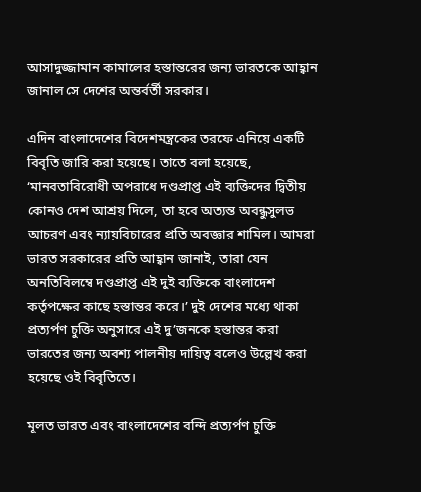আসাদুজ্জামান কামালের হস্তান্তরের জন্য ভারতকে আহ্বান জানাল সে দেশের অন্তর্বর্তী সরকার।

এদিন বাংলাদেশের বিদেশমন্ত্রকের তরফে এনিয়ে একটি বিবৃতি জারি করা হয়েছে। তাতে বলা হয়েছে, ‘মানবতাবিরোধী অপরাধে দণ্ডপ্রাপ্ত এই ব্যক্তিদের দ্বিতীয় কোনও দেশ আশ্রয় দিলে, তা হবে অত্যন্ত অবন্ধুসুলভ আচরণ এবং ন্যায়বিচারের প্রতি অবজ্ঞার শামিল। আমরা ভারত সরকারের প্রতি আহ্বান জানাই, তারা যেন অনতিবিলম্বে দণ্ডপ্রাপ্ত এই দুই ব্যক্তিকে বাংলাদেশ কর্তৃপক্ষের কাছে হস্তান্তর করে।’ দুই দেশের মধ্যে থাকা প্রত্যর্পণ চুক্তি অনুসারে এই দু’জনকে হস্তান্তর করা ভারতের জন্য অবশ্য পালনীয় দায়িত্ব বলেও উল্লেখ করা হয়েছে ওই বিবৃতিতে।

মূলত ভারত এবং বাংলাদেশের বন্দি প্রত্যর্পণ চুক্তি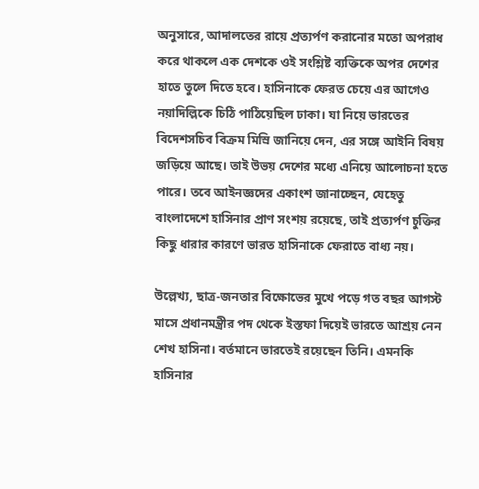অনুসারে, আদালতের রায়ে প্রত্যর্পণ করানোর মতো অপরাধ করে থাকলে এক দেশকে ওই সংশ্লিষ্ট ব্যক্তিকে অপর দেশের হাতে তুলে দিতে হবে। হাসিনাকে ফেরত চেয়ে এর আগেও নয়াদিল্লিকে চিঠি পাঠিয়েছিল ঢাকা। যা নিয়ে ভারতের বিদেশসচিব বিক্রম মিস্রি জানিয়ে দেন, এর সঙ্গে আইনি বিষয় জড়িয়ে আছে। তাই উভয় দেশের মধ্যে এনিয়ে আলোচনা হতে পারে। তবে আইনজ্ঞদের একাংশ জানাচ্ছেন, যেহেতু বাংলাদেশে হাসিনার প্রাণ সংশয় রয়েছে, তাই প্রত্যর্পণ চুক্তির কিছু ধারার কারণে ভারত হাসিনাকে ফেরাতে বাধ্য নয়।

উল্লেখ্য, ছাত্র-জনতার বিক্ষোভের মুখে পড়ে গত বছর আগস্ট মাসে প্রধানমন্ত্রীর পদ থেকে ইস্তফা দিয়েই ভারতে আশ্রয় নেন শেখ হাসিনা। বর্তমানে ভারতেই রয়েছেন তিনি। এমনকি হাসিনার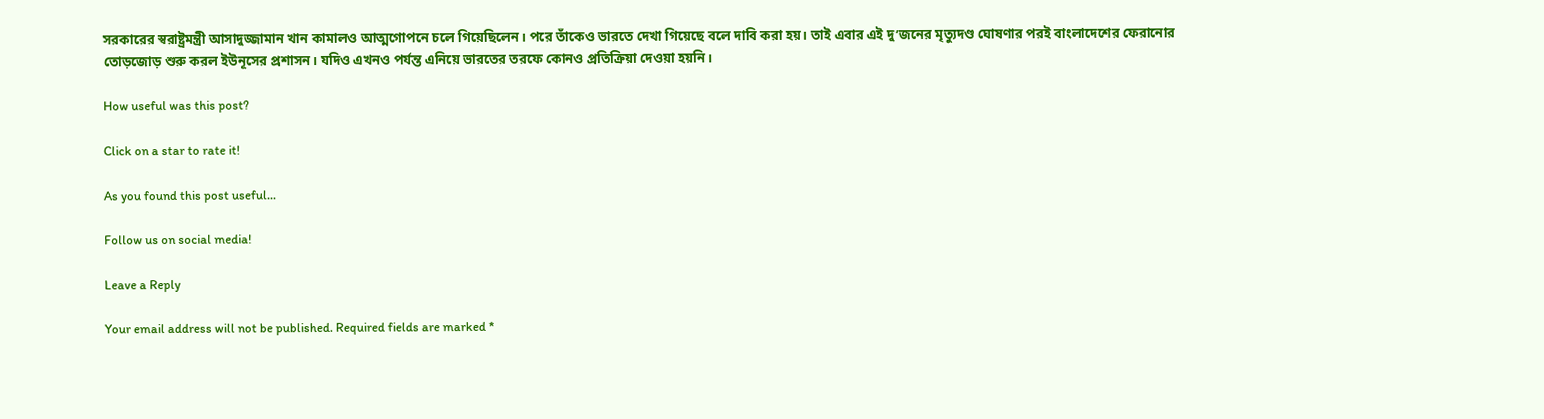সরকারের স্বরাষ্ট্রমন্ত্রী আসাদুজ্জামান খান কামালও আত্মগোপনে চলে গিয়েছিলেন। পরে তাঁকেও ভারতে দেখা গিয়েছে বলে দাবি করা হয়। তাই এবার এই দু’জনের মৃত্যুদণ্ড ঘোষণার পরই বাংলাদেশের ফেরানোর তোড়জোড় শুরু করল ইউনূসের প্রশাসন। যদিও এখনও পর্যন্ত এনিয়ে ভারতের তরফে কোনও প্রতিক্রিয়া দেওয়া হয়নি।

How useful was this post?

Click on a star to rate it!

As you found this post useful...

Follow us on social media!

Leave a Reply

Your email address will not be published. Required fields are marked *